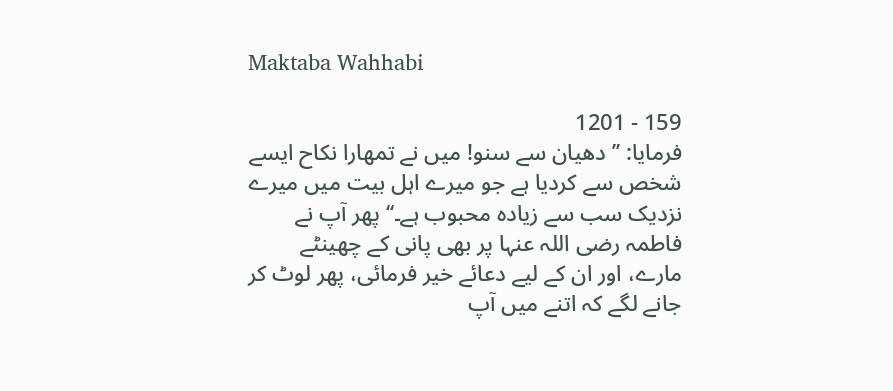Maktaba Wahhabi

159 - 1201
فرمایا: ’’دھیان سے سنو! میں نے تمھارا نکاح ایسے شخص سے کردیا ہے جو میرے اہل بیت میں میرے نزدیک سب سے زیادہ محبوب ہے۔‘‘ پھر آپ نے فاطمہ رضی اللہ عنہا پر بھی پانی کے چھینٹے مارے، اور ان کے لیے دعائے خیر فرمائی، پھر لوٹ کر جانے لگے کہ اتنے میں آپ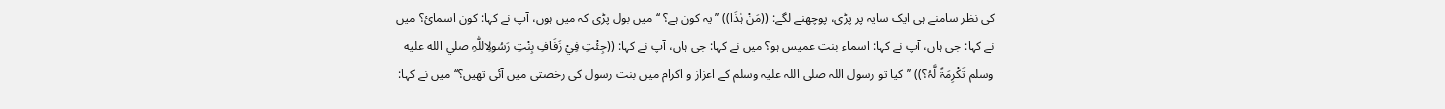کی نظر سامنے ہی ایک سایہ پر پڑی، پوچھنے لگے: ((مَنْ ہٰذَا)) ’’یہ کون ہے؟ ‘‘میں بول پڑی کہ میں ہوں، آپ نے کہا: کون اسمائ؟ میں نے کہا: جی ہاں، آپ نے کہا: اسماء بنت عمیس ہو؟ میں نے کہا: جی ہاں، آپ نے کہا: ((جِئْتِ فِيْ زَفَافِ بِنْتِ رَسُولِاللّٰہِ صلي الله عليه وسلم تَکْرِمَۃً لَّہُ؟)) ’’کیا تو رسول اللہ صلی اللہ علیہ وسلم کے اعزاز و اکرام میں بنت رسول کی رخصتی میں آئی تھیں؟‘‘ میں نے کہا: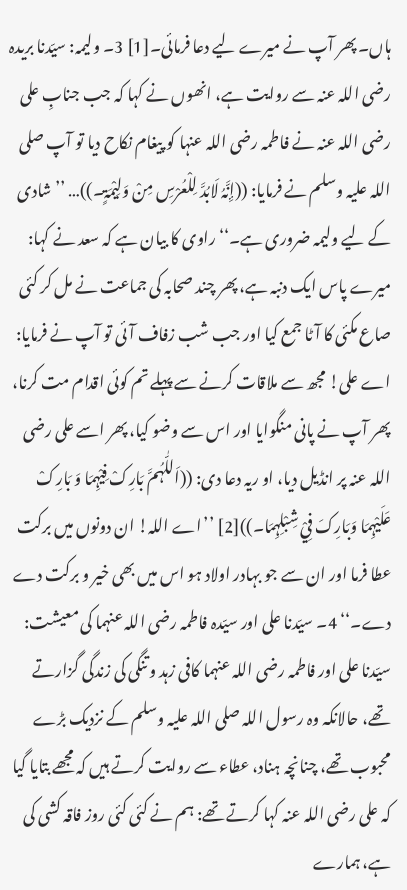ہاں۔ پھر آپ نے میرے لیے دعا فرمائی۔[1] 3۔ ولیمہ: سیّدنا بریدہ رضی اللہ عنہ سے روایت ہے، انھوں نے کہا کہ جب جنابِ علی رضی اللہ عنہ نے فاطمہ رضی اللہ عنہا کو پیغام نکاح دیا تو آپ صلی اللہ علیہ وسلم نے فرمایا: ((إِنَّہُ لَابُدَّ لِلْعُرْسِ مِنْ وَلِیْمَۃٍ۔))… ’’شادی کے لیے ولیمہ ضروری ہے۔‘‘ راوی کا بیان ہے کہ سعد نے کہا: میرے پاس ایک دنبہ ہے، پھر چند صحابہ کی جماعت نے مل کر کئی صاع مکئی کا آٹا جمع کیا اور جب شب زفاف آئی تو آپ نے فرمایا: اے علی! مجھ سے ملاقات کرنے سے پہلے تم کوئی اقدام مت کرنا، پھر آپ نے پانی منگوایا اور اس سے وضو کیا، پھر اسے علی رضی اللہ عنہ پر انڈیل دیا، او ریہ دعا دی: ((اَللّٰہُمَّ بَارِکْ فِیْہِمَا وَ بَارِکْ عَلَیْہِمَا وَبَارِکَ فِيْ شِبْلِہِمَا۔))[2] ’’اے اللہ! ان دونوں میں برکت عطا فرما اور ان سے جو بہادر اولاد ہو اس میں بھی خیر و برکت دے دے۔‘‘ 4۔ سیّدنا علی اور سیّدہ فاطمہ رضی اللہ عنہما کی معیشت: سیّدنا علی اور فاطمہ رضی اللہ عنہما کافی زہد و تنگی کی زندگی گزارتے تھے، حالانکہ وہ رسول اللہ صلی اللہ علیہ وسلم کے نزدیک بڑے محبوب تھے، چنانچہ ہناد، عطاء سے روایت کرتے ہیں کہ مجھے بتایا گیا کہ علی رضی اللہ عنہ کہا کرتے تھے: ہم نے کئی کئی روز فاقہ کشی کی ہے، ہمارے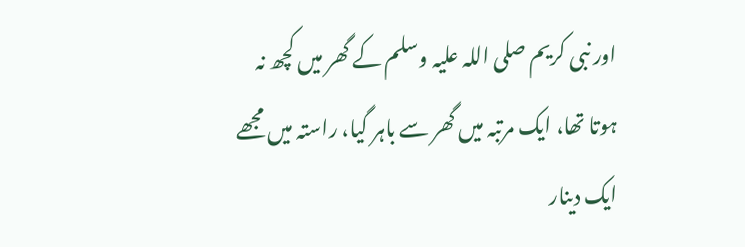اور نبی کریم صلی اللہ علیہ وسلم کے گھر میں کچھ نہ ہوتا تھا، ایک مرتبہ میں گھر سے باہر گیا، راستہ میں مجھے ایک دینار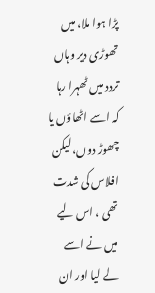پڑا ہوا ملا، میں تھوڑی دیر وہاں تردد میں ٹھہرا رہا کہ اسے اٹھاؤں یا چھوڑ دوں، لیکن افلاس کی شدت تھی ، اس لیے میں نے اسے لے لیا اور ان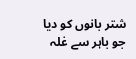شتر بانوں کو دیا جو باہر سے غلہ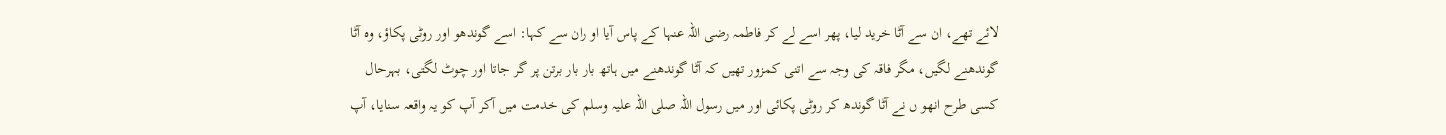لائے تھے، ان سے آٹا خرید لیا، پھر اسے لے کر فاطمہ رضی اللہ عنہا کے پاس آیا او ران سے کہا: اسے گوندھو اور روٹی پکاؤ، وہ آٹا گوندھنے لگیں، مگر فاقہ کی وجہ سے اتنی کمزور تھیں کہ آٹا گوندھنے میں ہاتھ بار بار برتن پر گر جاتا اور چوٹ لگتی، بہرحال کسی طرح انھو ں نے آٹا گوندھ کر روٹی پکائی اور میں رسول اللہ صلی اللہ علیہ وسلم کی خدمت میں آکر آپ کو یہ واقعہ سنایا، آپ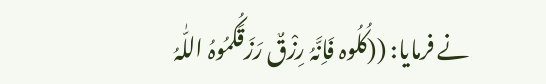نے فرمایا: ((کُلُوہ فَاِنَّہُ رِزْقٌ رَزَقَکُمُوہُ اللّٰہُ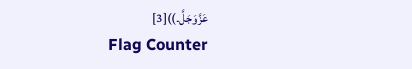عَزَّوَجَلَّ۔))[3]
Flag Counter